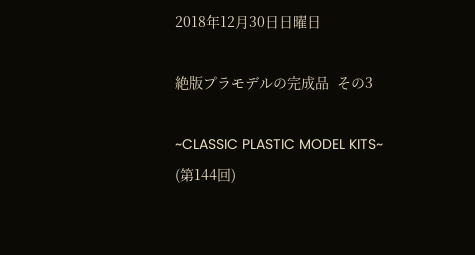2018年12月30日日曜日

絶版プラモデルの完成品  その3

~CLASSIC PLASTIC MODEL KITS~
(第144回)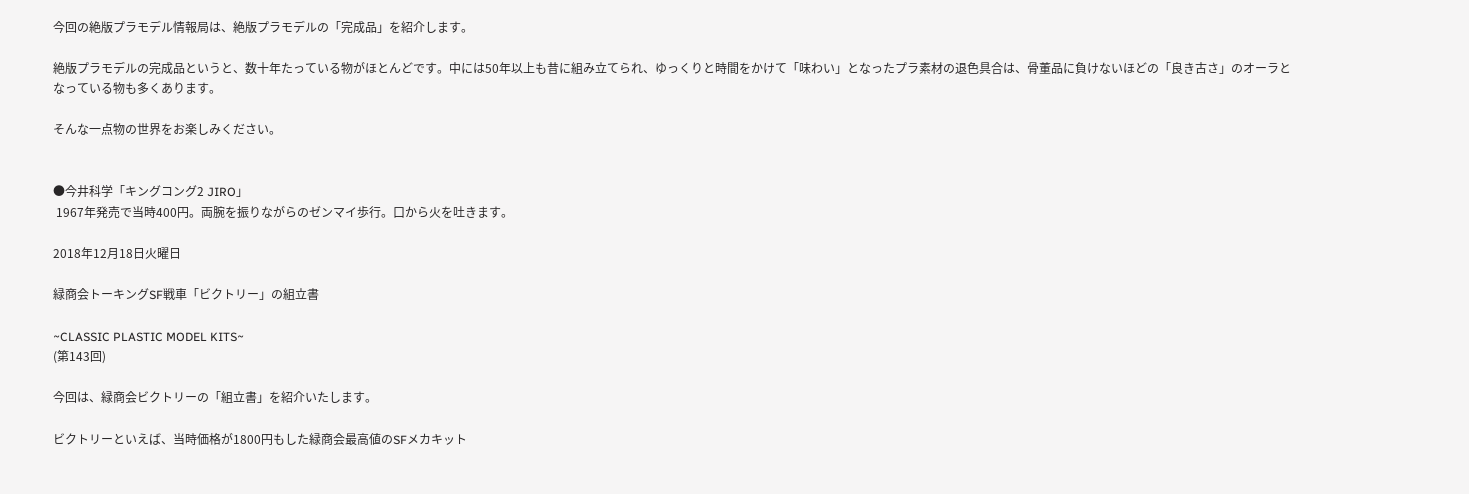今回の絶版プラモデル情報局は、絶版プラモデルの「完成品」を紹介します。

絶版プラモデルの完成品というと、数十年たっている物がほとんどです。中には50年以上も昔に組み立てられ、ゆっくりと時間をかけて「味わい」となったプラ素材の退色具合は、骨董品に負けないほどの「良き古さ」のオーラとなっている物も多くあります。

そんな一点物の世界をお楽しみください。


●今井科学「キングコング2 JIRO」
 1967年発売で当時400円。両腕を振りながらのゼンマイ歩行。口から火を吐きます。

2018年12月18日火曜日

緑商会トーキングSF戦車「ビクトリー」の組立書

~CLASSIC PLASTIC MODEL KITS~
(第143回)

今回は、緑商会ビクトリーの「組立書」を紹介いたします。

ビクトリーといえば、当時価格が1800円もした緑商会最高値のSFメカキット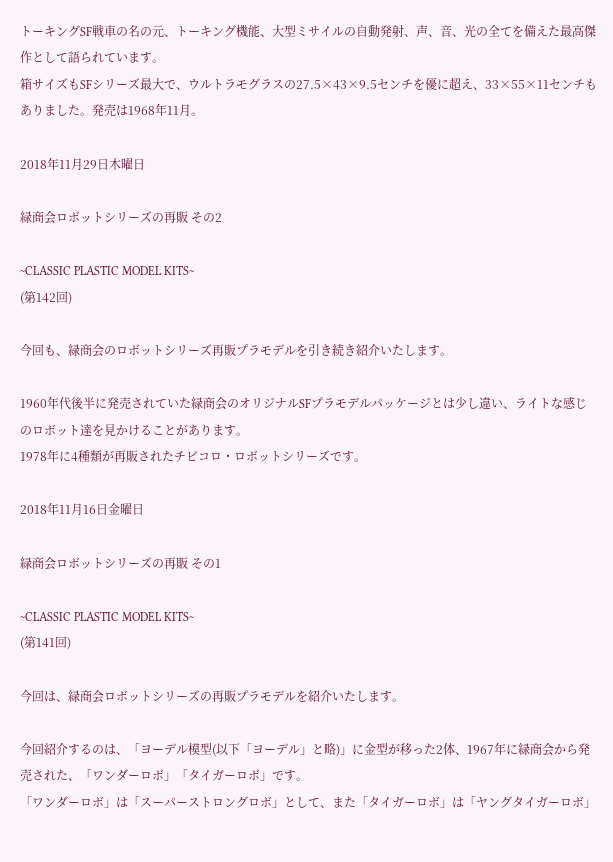トーキングSF戦車の名の元、トーキング機能、大型ミサイルの自動発射、声、音、光の全てを備えた最高傑作として語られています。
箱サイズもSFシリーズ最大で、ウルトラモグラスの27.5×43×9.5センチを優に超え、33×55×11センチもありました。発売は1968年11月。

2018年11月29日木曜日

緑商会ロボットシリーズの再販 その2

~CLASSIC PLASTIC MODEL KITS~
(第142回)

今回も、緑商会のロボットシリーズ再販プラモデルを引き続き紹介いたします。

1960年代後半に発売されていた緑商会のオリジナルSFプラモデルパッケージとは少し違い、ライトな感じのロボット達を見かけることがあります。
1978年に4種類が再販されたチビコロ・ロボットシリーズです。

2018年11月16日金曜日

緑商会ロボットシリーズの再販 その1

~CLASSIC PLASTIC MODEL KITS~
(第141回)

今回は、緑商会ロボットシリーズの再販プラモデルを紹介いたします。

今回紹介するのは、「ヨーデル模型(以下「ヨーデル」と略)」に金型が移った2体、1967年に緑商会から発売された、「ワンダーロボ」「タイガーロボ」です。
「ワンダーロボ」は「スーパーストロングロボ」として、また「タイガーロボ」は「ヤングタイガーロボ」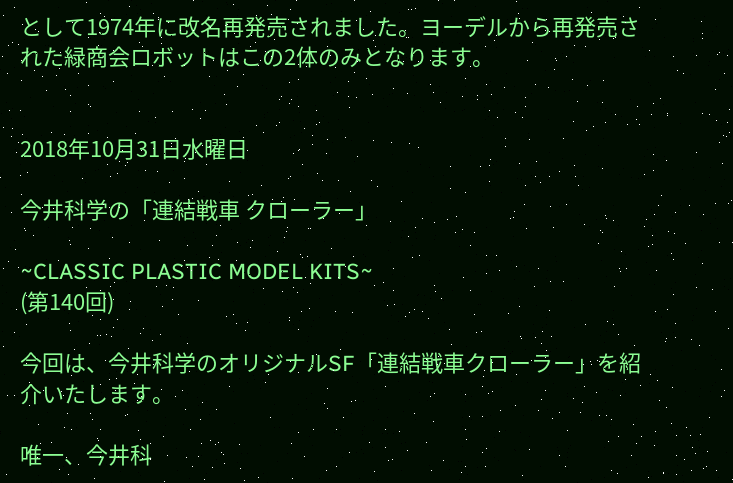として1974年に改名再発売されました。ヨーデルから再発売された緑商会ロボットはこの2体のみとなります。


2018年10月31日水曜日

今井科学の「連結戦車 クローラー」

~CLASSIC PLASTIC MODEL KITS~
(第140回)

今回は、今井科学のオリジナルSF「連結戦車クローラー」を紹介いたします。

唯一、今井科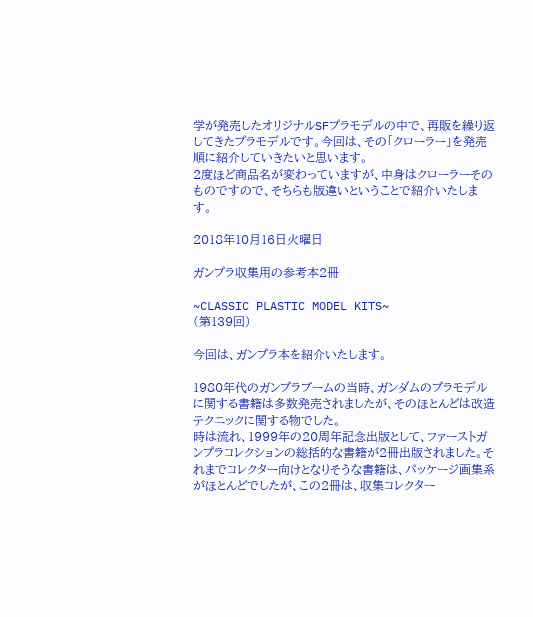学が発売したオリジナルSFプラモデルの中で、再販を繰り返してきたプラモデルです。今回は、その「クローラー」を発売順に紹介していきたいと思います。
2度ほど商品名が変わっていますが、中身はクローラーそのものですので、そちらも版違いということで紹介いたします。

2018年10月16日火曜日

ガンプラ収集用の参考本2冊

~CLASSIC PLASTIC MODEL KITS~
(第139回)

今回は、ガンプラ本を紹介いたします。

1980年代のガンプラブームの当時、ガンダムのプラモデルに関する書籍は多数発売されましたが、そのほとんどは改造テクニックに関する物でした。
時は流れ、1999年の20周年記念出版として、ファーストガンプラコレクションの総括的な書籍が2冊出版されました。それまでコレクター向けとなりそうな書籍は、パッケージ画集系がほとんどでしたが、この2冊は、収集コレクター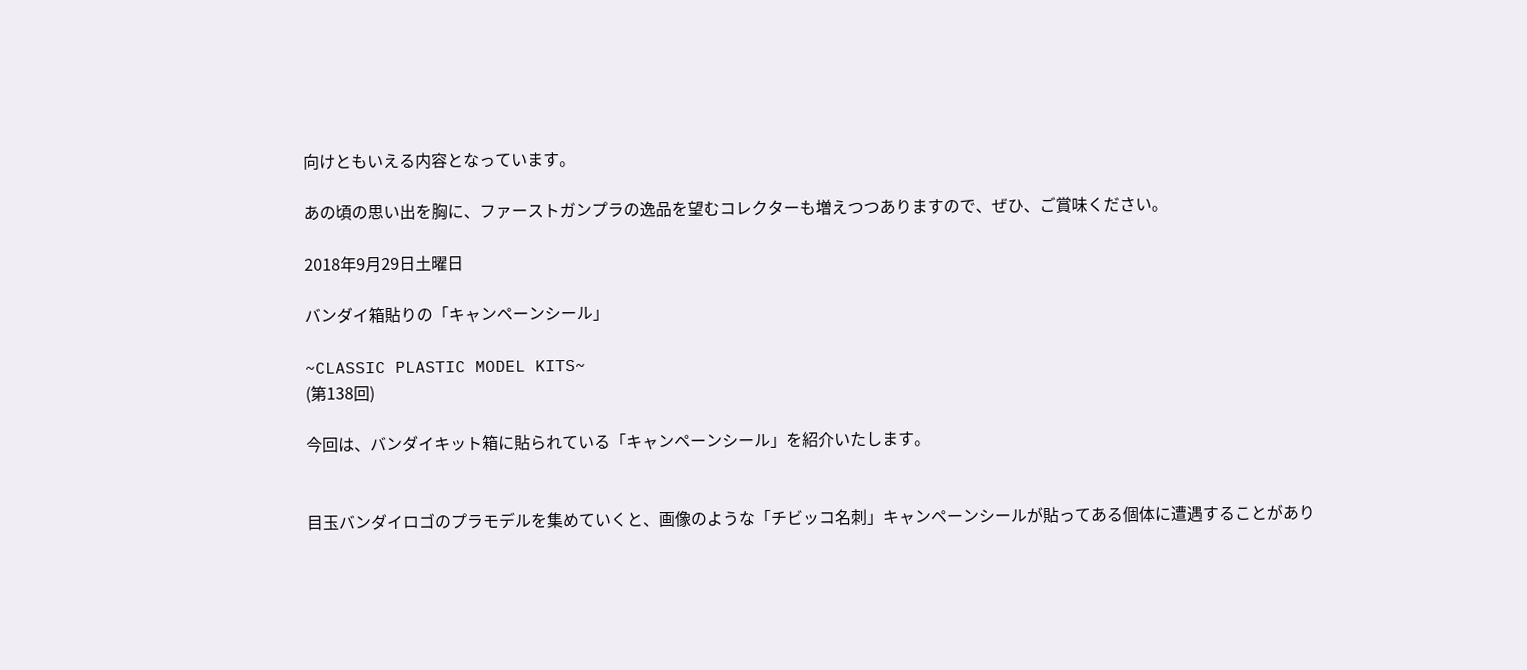向けともいえる内容となっています。

あの頃の思い出を胸に、ファーストガンプラの逸品を望むコレクターも増えつつありますので、ぜひ、ご賞味ください。

2018年9月29日土曜日

バンダイ箱貼りの「キャンペーンシール」

~CLASSIC PLASTIC MODEL KITS~
(第138回)

今回は、バンダイキット箱に貼られている「キャンペーンシール」を紹介いたします。


目玉バンダイロゴのプラモデルを集めていくと、画像のような「チビッコ名刺」キャンペーンシールが貼ってある個体に遭遇することがあり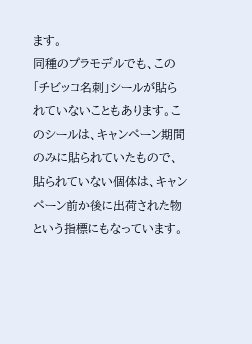ます。
同種のプラモデルでも、この「チビッコ名刺」シールが貼られていないこともあります。このシールは、キャンペーン期間のみに貼られていたもので、貼られていない個体は、キャンペーン前か後に出荷された物という指標にもなっています。